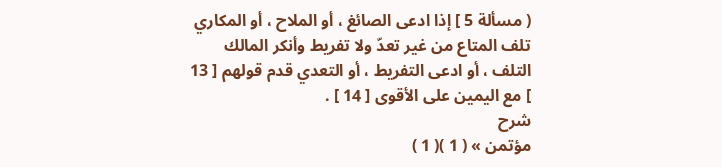( مسألة 5 ] إذا ادعى الصائغ ، أو الملاح ، أو المكاري تلف المتاع من غير تعدّ ولا تفريط وأنكر المالك التلف ، أو ادعى التفريط ، أو التعدي قدم قولهم [ 13 ] مع اليمين على الأقوى [ 14 ] .
شرح
مؤتمن » ( 1 )( 1 )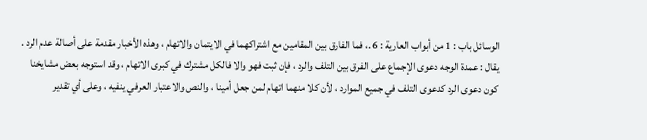الوسائل باب : 1 من أبواب العارية : 6 .، فما الفارق بين المقامين مع اشتراكهما في الايتمان والاتهام ، وهذه الأخبار مقدمة على أصالة عدم الرد .
يقال : عمدة الوجه دعوى الإجماع على الفرق بين التلف والرد ، فإن ثبت فهو والا فالكل مشترك في كبرى الاتهام ، وقد استوجه بعض مشايخنا كون دعوى الرد كدعوى التلف في جميع الموارد ، لأن كلا منهما اتهام لمن جعل أمينا ، والنص والاعتبار العرفي ينفيه ، وعلى أي تقدير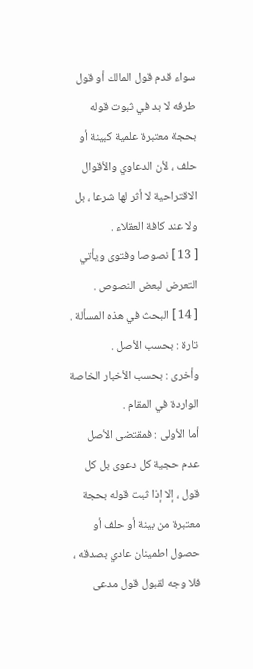سواء قدم قول المالك أو قول طرفه لا بد في ثبوت قوله بحجة معتبرة علمية كبينة أو حلف ، لأن الدعاوي والأقوال الاقتراحية لا أثر لها شرعا ، بل ولا عند كافة العقلاء .
[ 13 ] نصوصا وفتوى ويأتي التعرض لبعض النصوص .
[ 14 ] البحث في هذه المسألة .
تارة : بحسب الأصل .
وأخرى : بحسب الأخبار الخاصة الواردة في المقام .
أما الأولى : فمقتضى الأصل عدم حجية كل دعوى بل كل قول ، إلا إذا ثبت قوله بحجة معتبرة من بينة أو حلف أو حصول اطمينان عادي بصدقه ، فلا وجه لقبول قول مدعى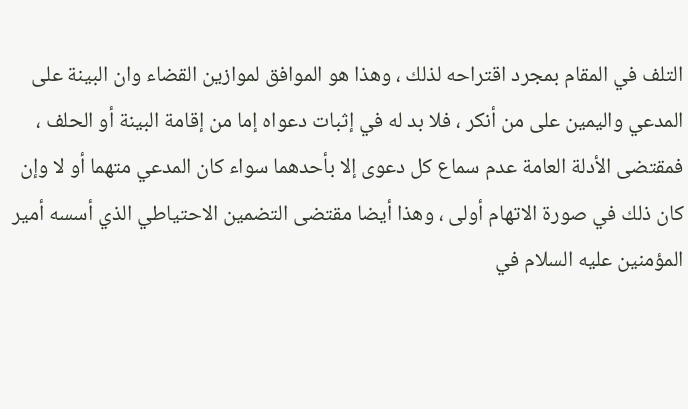التلف في المقام بمجرد اقتراحه لذلك ، وهذا هو الموافق لموازين القضاء وان البينة على المدعي واليمين على من أنكر ، فلا بد له في إثبات دعواه إما من إقامة البينة أو الحلف ، فمقتضى الأدلة العامة عدم سماع كل دعوى إلا بأحدهما سواء كان المدعي متهما أو لا وإن كان ذلك في صورة الاتهام أولى ، وهذا أيضا مقتضى التضمين الاحتياطي الذي أسسه أمير المؤمنين عليه السلام في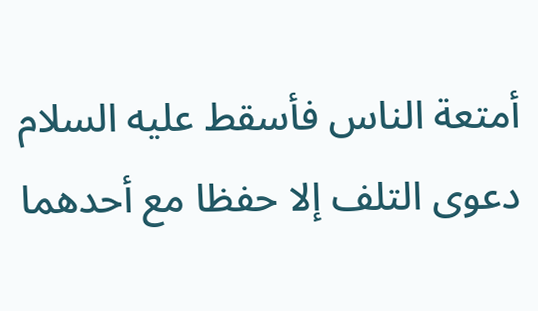أمتعة الناس فأسقط عليه السلام دعوى التلف إلا حفظا مع أحدهما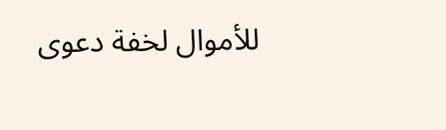للأموال لخفة دعوى